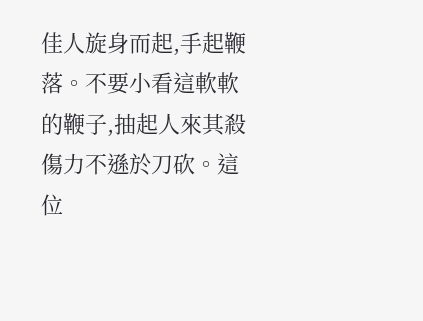佳人旋身而起,手起鞭落。不要小看這軟軟的鞭子,抽起人來其殺傷力不遜於刀砍。這位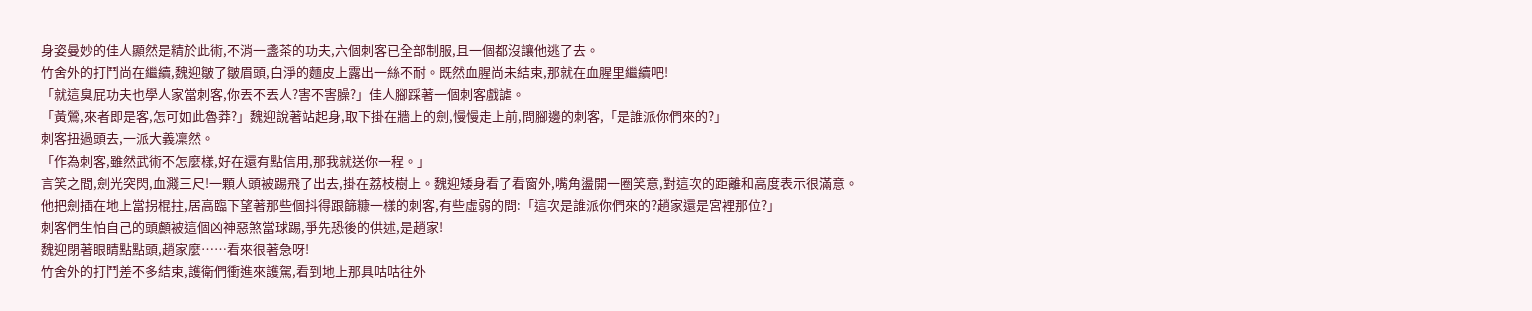身姿曼妙的佳人顯然是精於此術,不消一盞茶的功夫,六個刺客已全部制服,且一個都沒讓他逃了去。
竹舍外的打鬥尚在繼續,魏迎皺了皺眉頭,白淨的麵皮上露出一絲不耐。既然血腥尚未結束,那就在血腥里繼續吧!
「就這臭屁功夫也學人家當刺客,你丟不丟人?害不害臊?」佳人腳踩著一個刺客戲謔。
「黃鶯,來者即是客,怎可如此魯莽?」魏迎說著站起身,取下掛在牆上的劍,慢慢走上前,問腳邊的刺客,「是誰派你們來的?」
刺客扭過頭去,一派大義凜然。
「作為刺客,雖然武術不怎麼樣,好在還有點信用,那我就送你一程。」
言笑之間,劍光突閃,血濺三尺!一顆人頭被踢飛了出去,掛在荔枝樹上。魏迎矮身看了看窗外,嘴角盪開一圈笑意,對這次的距離和高度表示很滿意。
他把劍插在地上當拐棍拄,居高臨下望著那些個抖得跟篩糠一樣的刺客,有些虛弱的問:「這次是誰派你們來的?趙家還是宮裡那位?」
刺客們生怕自己的頭顱被這個凶神惡煞當球踢,爭先恐後的供述,是趙家!
魏迎閉著眼睛點點頭,趙家麼……看來很著急呀!
竹舍外的打鬥差不多結束,護衛們衝進來護駕,看到地上那具咕咕往外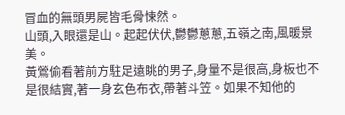冒血的無頭男屍皆毛骨悚然。
山頭,入眼還是山。起起伏伏,鬱鬱蔥蔥,五嶺之南,風暖景美。
黃鶯偷看著前方駐足遠眺的男子,身量不是很高,身板也不是很結實,著一身玄色布衣,帶著斗笠。如果不知他的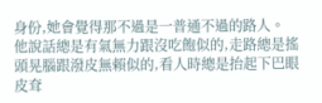身份,她會覺得那不過是一普通不過的路人。
他說話總是有氣無力跟沒吃飽似的,走路總是搖頭晃腦跟潑皮無賴似的,看人時總是抬起下巴眼皮耷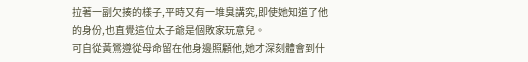拉著一副欠揍的樣子,平時又有一堆臭講究,即使她知道了他的身份,也直覺這位太子爺是個敗家玩意兒。
可自從黃鶯遵從母命留在他身邊照顧他,她才深刻體會到什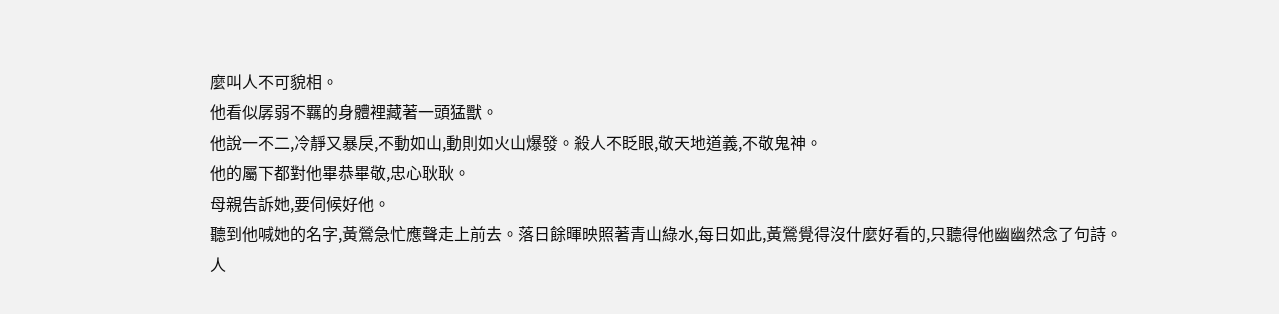麼叫人不可貌相。
他看似孱弱不羈的身體裡藏著一頭猛獸。
他說一不二,冷靜又暴戾,不動如山,動則如火山爆發。殺人不眨眼,敬天地道義,不敬鬼神。
他的屬下都對他畢恭畢敬,忠心耿耿。
母親告訴她,要伺候好他。
聽到他喊她的名字,黃鶯急忙應聲走上前去。落日餘暉映照著青山綠水,每日如此,黃鶯覺得沒什麼好看的,只聽得他幽幽然念了句詩。
人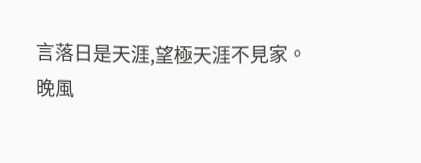言落日是天涯,望極天涯不見家。
晚風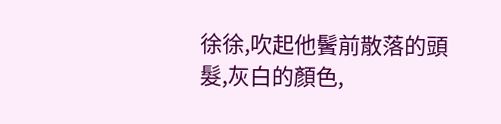徐徐,吹起他鬢前散落的頭髮,灰白的顏色,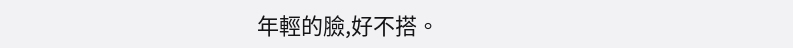年輕的臉,好不搭。